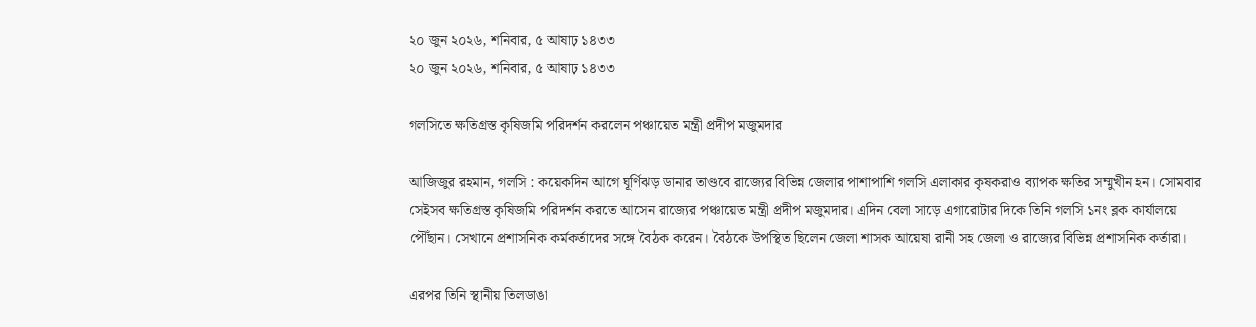২০ জুন ২০২৬, শনিবার, ৫ আষাঢ় ১৪৩৩
২০ জুন ২০২৬, শনিবার, ৫ আষাঢ় ১৪৩৩

গলসিতে ক্ষতিগ্রস্ত কৃষিজমি পরিদর্শন করলেন পঞ্চায়েত মন্ত্রী প্রদীপ মজুমদার

আজিজুর রহমান, গলসি : কয়েকদিন আগে ঘূর্ণিঝড় ডানার তাণ্ডবে রাজ্যের বিভিন্ন জেলার পাশাপাশি গলসি এলাকার কৃষকরাও ব্যাপক ক্ষতির সম্মুখীন হন। সোমবার সেইসব ক্ষতিগ্রস্ত কৃষিজমি পরিদর্শন করতে আসেন রাজ্যের পঞ্চায়েত মন্ত্রী প্রদীপ মজুমদার। এদিন বেলা সাড়ে এগারোটার দিকে তিনি গলসি ১নং ব্লক কার্যালয়ে পৌঁছান। সেখানে প্রশাসনিক কর্মকর্তাদের সঙ্গে বৈঠক করেন। বৈঠকে উপস্থিত ছিলেন জেলা শাসক আয়েষা রানী সহ জেলা ও রাজ্যের বিভিন্ন প্রশাসনিক কর্তারা।

এরপর তিনি স্থানীয় তিলডাঙা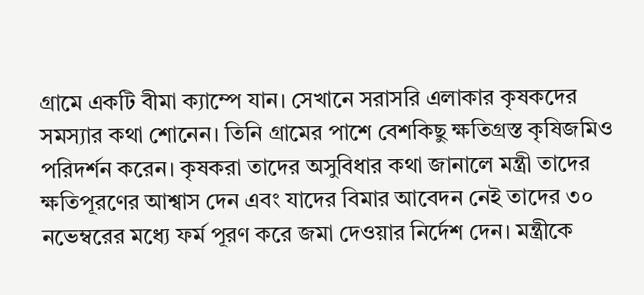গ্রামে একটি বীমা ক্যাম্পে যান। সেখানে সরাসরি এলাকার কৃষকদের সমস্যার কথা শোনেন। তিনি গ্রামের পাশে বেশকিছু ক্ষতিগ্রস্ত কৃষিজমিও পরিদর্শন করেন। কৃষকরা তাদের অসুবিধার কথা জানালে মন্ত্রী তাদের ক্ষতিপূরণের আশ্বাস দেন এবং যাদের বিমার আবেদন নেই তাদের ৩০ নভেম্বরের মধ্যে ফর্ম পূরণ করে জমা দেওয়ার নির্দেশ দেন। মন্ত্রীকে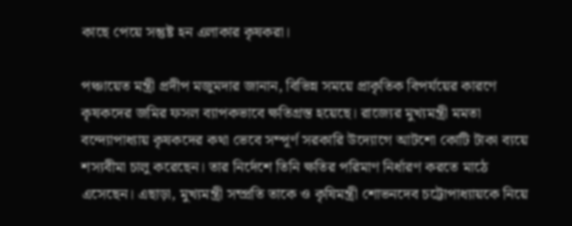কাছে পেয়ে সন্তুষ্ট হন এলাকার কৃষকরা।

পঞ্চায়েত মন্ত্রী প্রদীপ মজুমদার জানান, বিভিন্ন সময়ে প্রাকৃতিক বিপর্যয়ের কারণে কৃষকদের জমির ফসল ব্যাপকভাবে ক্ষতিগ্রস্ত হয়েছে। রাজ্যের মুখ্যমন্ত্রী মমতা বন্দ্যোপাধ্যায় কৃষকদের কথা ভেবে সম্পূর্ণ সরকারি উদ্যোগে আটশো কোটি টাকা ব্যয়ে শস্যবীমা চালু করেছেন। তার নির্দেশে তিনি ক্ষতির পরিমাণ নির্ধারণ করতে মাঠে এসেছেন। এছাড়া, মুখ্যমন্ত্রী সম্প্রতি তাকে ও কৃষিমন্ত্রী শোভনদেব চট্টোপাধ্যায়কে নিয়ে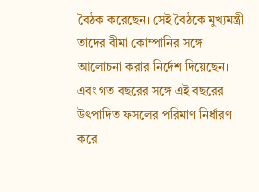বৈঠক করেছেন। সেই বৈঠকে মুখ্যমন্ত্রী তাদের বীমা কোম্পানির সঙ্গে আলোচনা করার নির্দেশ দিয়েছেন। এবং গত বছরের সঙ্গে এই বছরের উৎপাদিত ফসলের পরিমাণ নির্ধারণ করে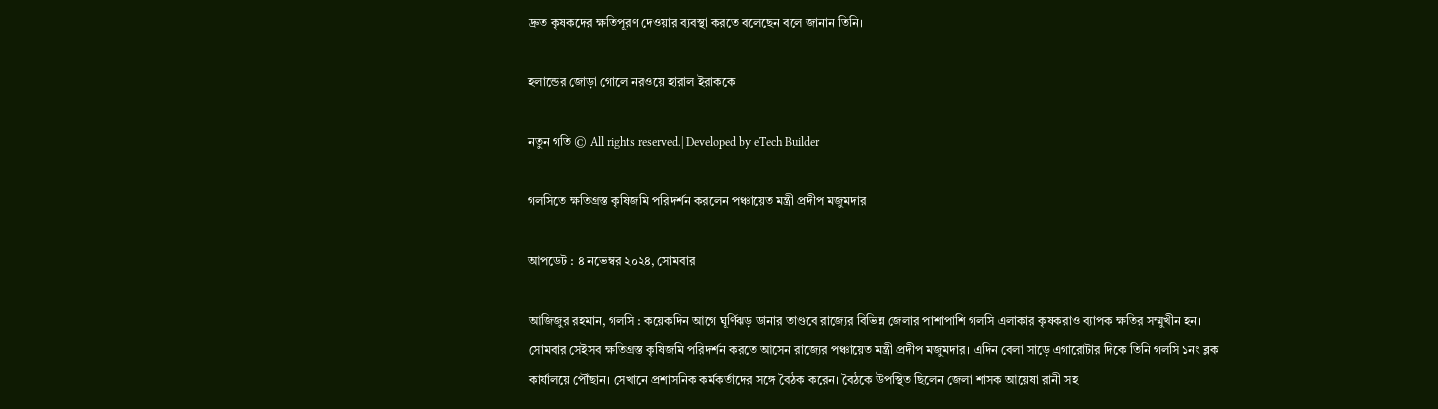দ্রুত কৃষকদের ক্ষতিপূরণ দেওয়ার ব্যবস্থা করতে বলেছেন বলে জানান তিনি।

হলান্ডের জোড়া গোলে নরওয়ে হারাল ইরাককে

নতুন গতি © All rights reserved.| Developed by eTech Builder

গলসিতে ক্ষতিগ্রস্ত কৃষিজমি পরিদর্শন করলেন পঞ্চায়েত মন্ত্রী প্রদীপ মজুমদার

আপডেট : ৪ নভেম্বর ২০২৪, সোমবার

আজিজুর রহমান, গলসি : কয়েকদিন আগে ঘূর্ণিঝড় ডানার তাণ্ডবে রাজ্যের বিভিন্ন জেলার পাশাপাশি গলসি এলাকার কৃষকরাও ব্যাপক ক্ষতির সম্মুখীন হন। সোমবার সেইসব ক্ষতিগ্রস্ত কৃষিজমি পরিদর্শন করতে আসেন রাজ্যের পঞ্চায়েত মন্ত্রী প্রদীপ মজুমদার। এদিন বেলা সাড়ে এগারোটার দিকে তিনি গলসি ১নং ব্লক কার্যালয়ে পৌঁছান। সেখানে প্রশাসনিক কর্মকর্তাদের সঙ্গে বৈঠক করেন। বৈঠকে উপস্থিত ছিলেন জেলা শাসক আয়েষা রানী সহ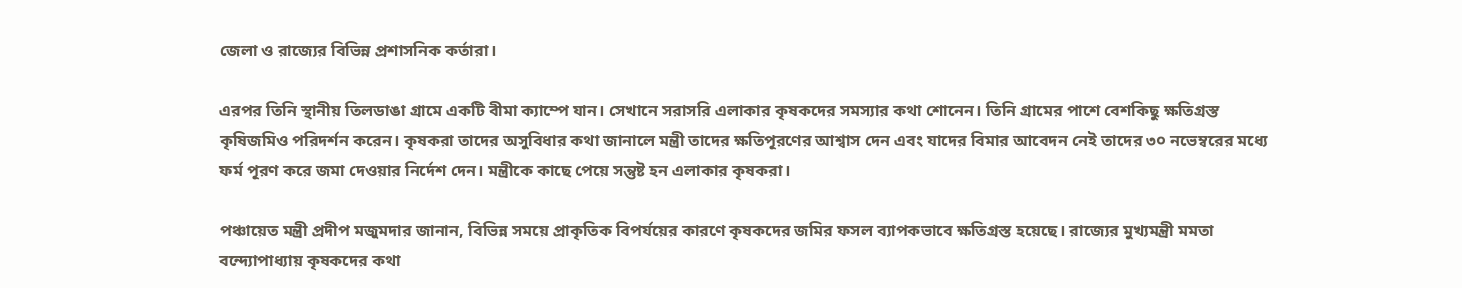জেলা ও রাজ্যের বিভিন্ন প্রশাসনিক কর্তারা।

এরপর তিনি স্থানীয় তিলডাঙা গ্রামে একটি বীমা ক্যাম্পে যান। সেখানে সরাসরি এলাকার কৃষকদের সমস্যার কথা শোনেন। তিনি গ্রামের পাশে বেশকিছু ক্ষতিগ্রস্ত কৃষিজমিও পরিদর্শন করেন। কৃষকরা তাদের অসুবিধার কথা জানালে মন্ত্রী তাদের ক্ষতিপূরণের আশ্বাস দেন এবং যাদের বিমার আবেদন নেই তাদের ৩০ নভেম্বরের মধ্যে ফর্ম পূরণ করে জমা দেওয়ার নির্দেশ দেন। মন্ত্রীকে কাছে পেয়ে সন্তুষ্ট হন এলাকার কৃষকরা।

পঞ্চায়েত মন্ত্রী প্রদীপ মজুমদার জানান, বিভিন্ন সময়ে প্রাকৃতিক বিপর্যয়ের কারণে কৃষকদের জমির ফসল ব্যাপকভাবে ক্ষতিগ্রস্ত হয়েছে। রাজ্যের মুখ্যমন্ত্রী মমতা বন্দ্যোপাধ্যায় কৃষকদের কথা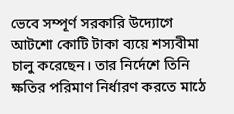ভেবে সম্পূর্ণ সরকারি উদ্যোগে আটশো কোটি টাকা ব্যয়ে শস্যবীমা চালু করেছেন। তার নির্দেশে তিনি ক্ষতির পরিমাণ নির্ধারণ করতে মাঠে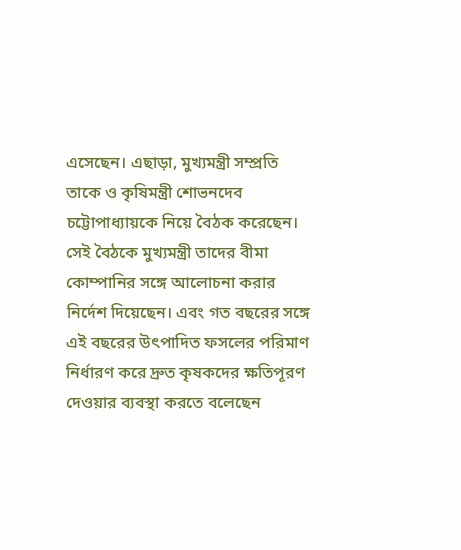এসেছেন। এছাড়া, মুখ্যমন্ত্রী সম্প্রতি তাকে ও কৃষিমন্ত্রী শোভনদেব চট্টোপাধ্যায়কে নিয়ে বৈঠক করেছেন। সেই বৈঠকে মুখ্যমন্ত্রী তাদের বীমা কোম্পানির সঙ্গে আলোচনা করার নির্দেশ দিয়েছেন। এবং গত বছরের সঙ্গে এই বছরের উৎপাদিত ফসলের পরিমাণ নির্ধারণ করে দ্রুত কৃষকদের ক্ষতিপূরণ দেওয়ার ব্যবস্থা করতে বলেছেন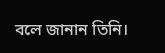বলে জানান তিনি।